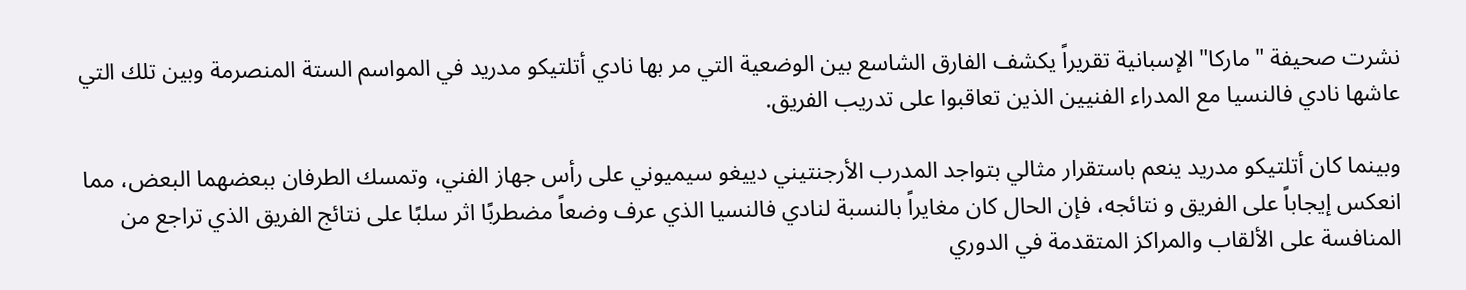نشرت صحيفة "ماركا" الإسبانية تقريراً يكشف الفارق الشاسع بين الوضعية التي مر بها نادي أتلتيكو مدريد في المواسم الستة المنصرمة وبين تلك التي عاشها نادي فالنسيا مع المدراء الفنيين الذين تعاقبوا على تدريب الفريق.

وبينما كان أتلتيكو مدريد ينعم باستقرار مثالي بتواجد المدرب الأرجنتيني دييغو سيميوني على رأس جهاز الفني، وتمسك الطرفان ببعضهما البعض، مما انعكس إيجاباً على الفريق و نتائجه، فإن الحال كان مغايراً بالنسبة لنادي فالنسيا الذي عرف وضعاً مضطربًا اثر سلبًا على نتائج الفريق الذي تراجع من المنافسة على الألقاب والمراكز المتقدمة في الدوري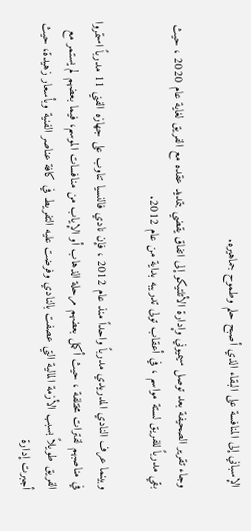الإسباني إلى المنافسة على البقاء الذي أصبح حلم وطموح جماهيره.

وجاء تقرير الصحيفة بعد توصل سيميوني وإدارة الأتلتيكو إلى اتفاق يقضي بتمديد عقده مع الفريق لغاية عام 2020 ، حيث بقي مدرباً للفريق لستة مواسم ، في أعقاب تولى تدريبه بداية من عام 2012.

وبينما عرف النادي المدريدي مدرباً واحداً منذ عام 2012 ، فإن نادي فالنسيا تناوب على جهازه الفني 11 مدرباً استمروا في مناصبهم لفترات مختلفة ، حيث أكمل بعضهم مرحلة الذهاب أو الإياب من منافسات الموسم، فيما بعضهم لم يستمر مع الفريق طويلاً بسبب الأزمة المالية التي عصفت بالنادي وفرضت عليه التفريط في كافة عناصر الفنية وبأسعار زهيدة، حيث أجبرت إدارة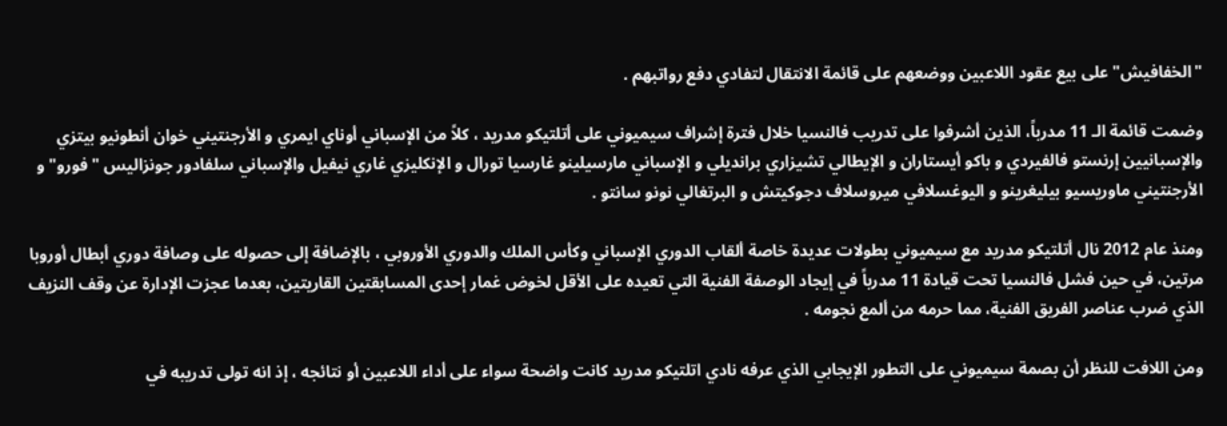"الخفافيش" على بيع عقود اللاعبين ووضعهم على قائمة الانتقال لتفادي دفع رواتبهم .

وضمت قائمة الـ 11 مدرباً، الذين أشرفوا على تدريب فالنسيا خلال فترة إشراف سيميوني على أتلتيكو مدريد ، كلاً من الإسباني أوناي ايمري و الأرجنتيني خوان أنطونيو بيتزي والإسبانيين إرنستو فالفيردي و باكو أيستاران و الإيطالي تشيزاري برانديلي و الإسباني مارسيلينو غارسيا تورال و الإنكليزي غاري نيفيل والإسباني سلفادور جونزاليس "فورو" و الأرجنتيني ماوريسيو بيليغرينو و اليوغسلافي ميروسلاف دجوكيتش و البرتغالي نونو سانتو .

ومنذ عام 2012 نال أتلتيكو مدريد مع سيميوني بطولات عديدة خاصة ألقاب الدوري الإسباني وكأس الملك والدوري الأوروبي ، بالإضافة إلى حصوله على وصافة دوري أبطال أوروبا مرتين، في حين فشل فالنسيا تحت قيادة 11 مدرباً في إيجاد الوصفة الفنية التي تعيده على الأقل لخوض غمار إحدى المسابقتين القاريتين، بعدما عجزت الإدارة عن وقف النزيف الذي ضرب عناصر الفريق الفنية، مما حرمه من ألمع نجومه .

ومن اللافت للنظر أن بصمة سيميوني على التطور الإيجابي الذي عرفه نادي اتلتيكو مدريد كانت واضحة سواء على أداء اللاعبين أو نتائجه ، إذ انه تولى تدريبه في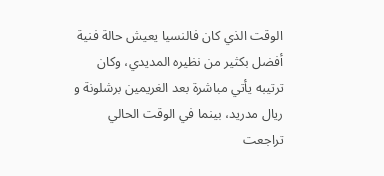الوقت الذي كان فالنسيا يعيش حالة فنية أفضل بكثير من نظيره المديدي، وكان ترتيبه يأتي مباشرة بعد الغريمين برشلونة و ريال مدريد، بينما في الوقت الحالي تراجعت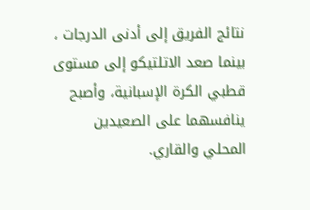نتائج الفريق إلى أدنى الدرجات ، بينما صعد الاتلتيكو إلى مستوى قطبي الكرة الإسبانية، وأصبح ينافسهما على الصعيدين المحلي والقاري.